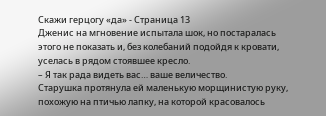Скажи герцогу «да» - Страница 13
Дженис на мгновение испытала шок, но постаралась этого не показать и, без колебаний подойдя к кровати, уселась в рядом стоявшее кресло.
– Я так рада видеть вас… ваше величество.
Старушка протянула ей маленькую морщинистую руку, похожую на птичью лапку, на которой красовалось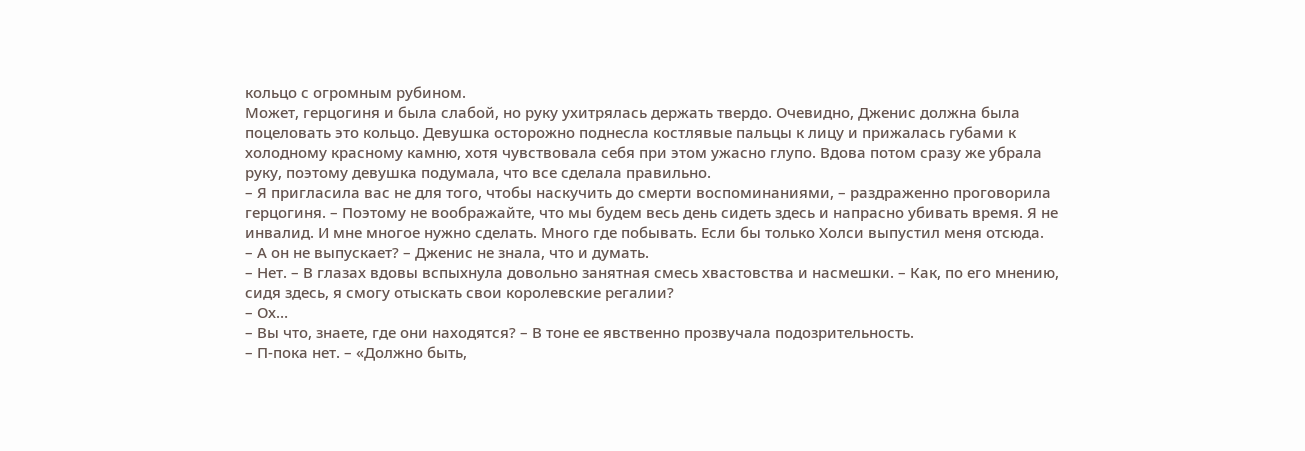кольцо с огромным рубином.
Может, герцогиня и была слабой, но руку ухитрялась держать твердо. Очевидно, Дженис должна была поцеловать это кольцо. Девушка осторожно поднесла костлявые пальцы к лицу и прижалась губами к холодному красному камню, хотя чувствовала себя при этом ужасно глупо. Вдова потом сразу же убрала руку, поэтому девушка подумала, что все сделала правильно.
– Я пригласила вас не для того, чтобы наскучить до смерти воспоминаниями, – раздраженно проговорила герцогиня. – Поэтому не воображайте, что мы будем весь день сидеть здесь и напрасно убивать время. Я не инвалид. И мне многое нужно сделать. Много где побывать. Если бы только Холси выпустил меня отсюда.
– А он не выпускает? – Дженис не знала, что и думать.
– Нет. – В глазах вдовы вспыхнула довольно занятная смесь хвастовства и насмешки. – Как, по его мнению, сидя здесь, я смогу отыскать свои королевские регалии?
– Ох…
– Вы что, знаете, где они находятся? – В тоне ее явственно прозвучала подозрительность.
– П-пока нет. – «Должно быть,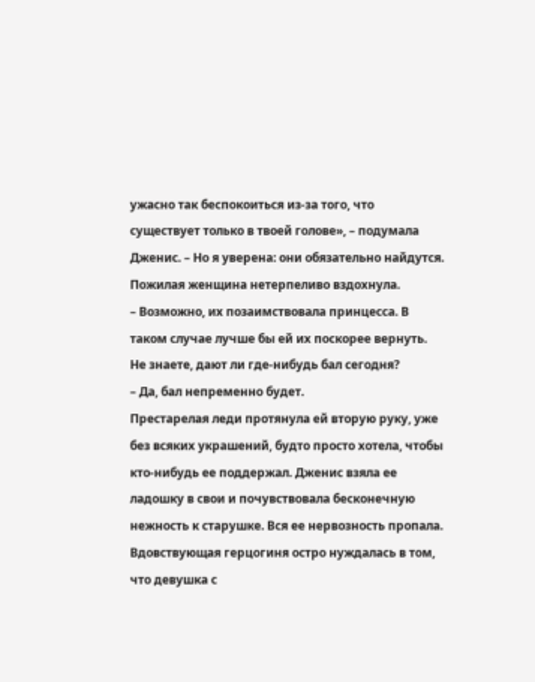ужасно так беспокоиться из-за того, что существует только в твоей голове», – подумала Дженис. – Но я уверена: они обязательно найдутся.
Пожилая женщина нетерпеливо вздохнула.
– Возможно, их позаимствовала принцесса. В таком случае лучше бы ей их поскорее вернуть. Не знаете, дают ли где-нибудь бал сегодня?
– Да, бал непременно будет.
Престарелая леди протянула ей вторую руку, уже без всяких украшений, будто просто хотела, чтобы кто-нибудь ее поддержал. Дженис взяла ее ладошку в свои и почувствовала бесконечную нежность к старушке. Вся ее нервозность пропала. Вдовствующая герцогиня остро нуждалась в том, что девушка с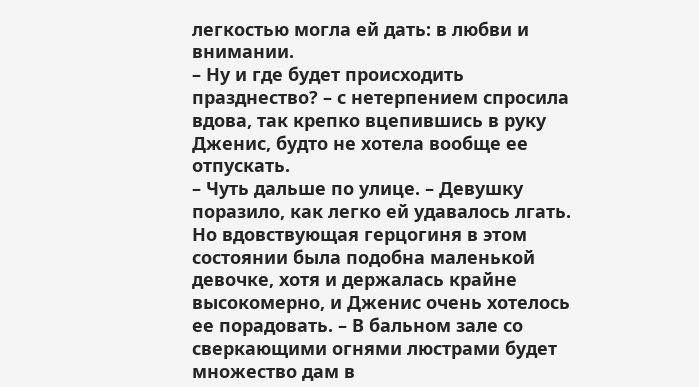легкостью могла ей дать: в любви и внимании.
– Ну и где будет происходить празднество? – с нетерпением спросила вдова, так крепко вцепившись в руку Дженис, будто не хотела вообще ее отпускать.
– Чуть дальше по улице. – Девушку поразило, как легко ей удавалось лгать. Но вдовствующая герцогиня в этом состоянии была подобна маленькой девочке, хотя и держалась крайне высокомерно, и Дженис очень хотелось ее порадовать. – В бальном зале со сверкающими огнями люстрами будет множество дам в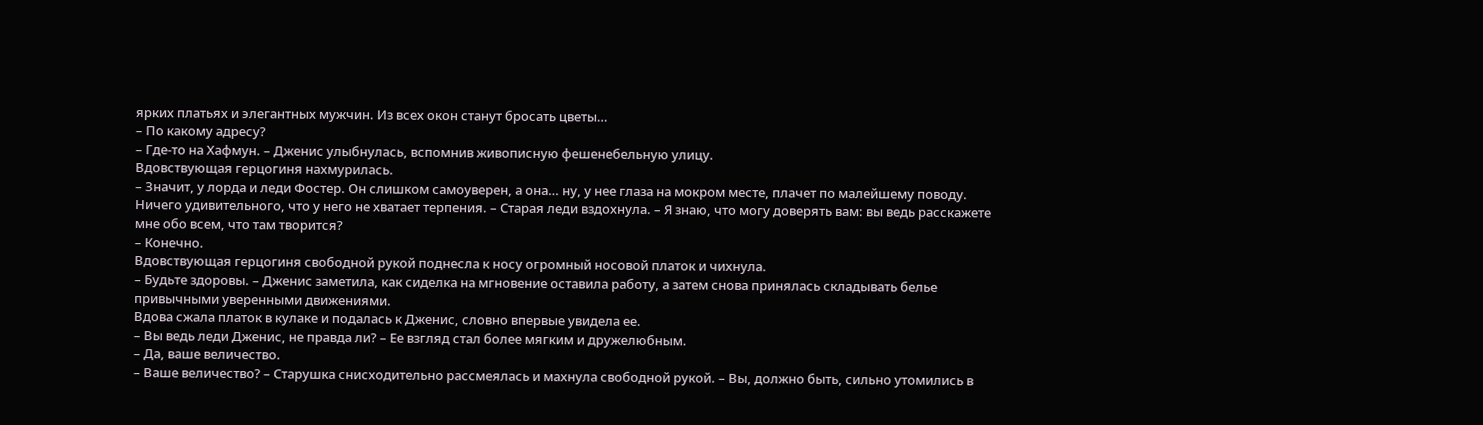ярких платьях и элегантных мужчин. Из всех окон станут бросать цветы…
– По какому адресу?
– Где-то на Хафмун. – Дженис улыбнулась, вспомнив живописную фешенебельную улицу.
Вдовствующая герцогиня нахмурилась.
– Значит, у лорда и леди Фостер. Он слишком самоуверен, а она… ну, у нее глаза на мокром месте, плачет по малейшему поводу. Ничего удивительного, что у него не хватает терпения. – Старая леди вздохнула. – Я знаю, что могу доверять вам: вы ведь расскажете мне обо всем, что там творится?
– Конечно.
Вдовствующая герцогиня свободной рукой поднесла к носу огромный носовой платок и чихнула.
– Будьте здоровы. – Дженис заметила, как сиделка на мгновение оставила работу, а затем снова принялась складывать белье привычными уверенными движениями.
Вдова сжала платок в кулаке и подалась к Дженис, словно впервые увидела ее.
– Вы ведь леди Дженис, не правда ли? – Ее взгляд стал более мягким и дружелюбным.
– Да, ваше величество.
– Ваше величество? – Старушка снисходительно рассмеялась и махнула свободной рукой. – Вы, должно быть, сильно утомились в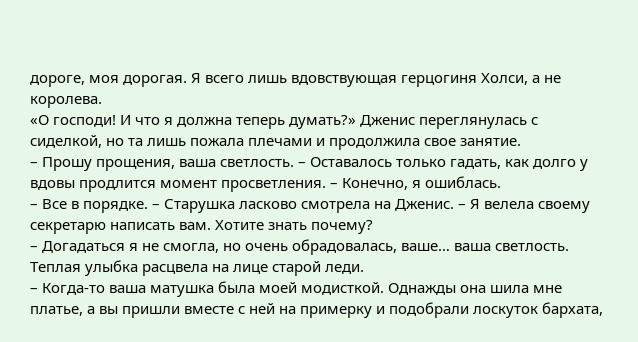дороге, моя дорогая. Я всего лишь вдовствующая герцогиня Холси, а не королева.
«О господи! И что я должна теперь думать?» Дженис переглянулась с сиделкой, но та лишь пожала плечами и продолжила свое занятие.
– Прошу прощения, ваша светлость. – Оставалось только гадать, как долго у вдовы продлится момент просветления. – Конечно, я ошиблась.
– Все в порядке. – Старушка ласково смотрела на Дженис. – Я велела своему секретарю написать вам. Хотите знать почему?
– Догадаться я не смогла, но очень обрадовалась, ваше… ваша светлость.
Теплая улыбка расцвела на лице старой леди.
– Когда-то ваша матушка была моей модисткой. Однажды она шила мне платье, а вы пришли вместе с ней на примерку и подобрали лоскуток бархата,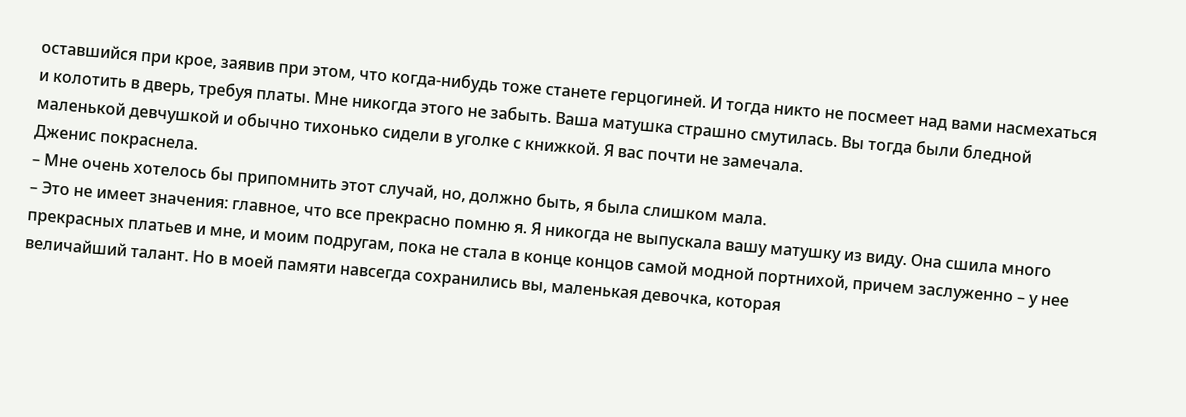оставшийся при крое, заявив при этом, что когда-нибудь тоже станете герцогиней. И тогда никто не посмеет над вами насмехаться и колотить в дверь, требуя платы. Мне никогда этого не забыть. Ваша матушка страшно смутилась. Вы тогда были бледной маленькой девчушкой и обычно тихонько сидели в уголке с книжкой. Я вас почти не замечала.
Дженис покраснела.
– Мне очень хотелось бы припомнить этот случай, но, должно быть, я была слишком мала.
– Это не имеет значения: главное, что все прекрасно помню я. Я никогда не выпускала вашу матушку из виду. Она сшила много прекрасных платьев и мне, и моим подругам, пока не стала в конце концов самой модной портнихой, причем заслуженно – у нее величайший талант. Но в моей памяти навсегда сохранились вы, маленькая девочка, которая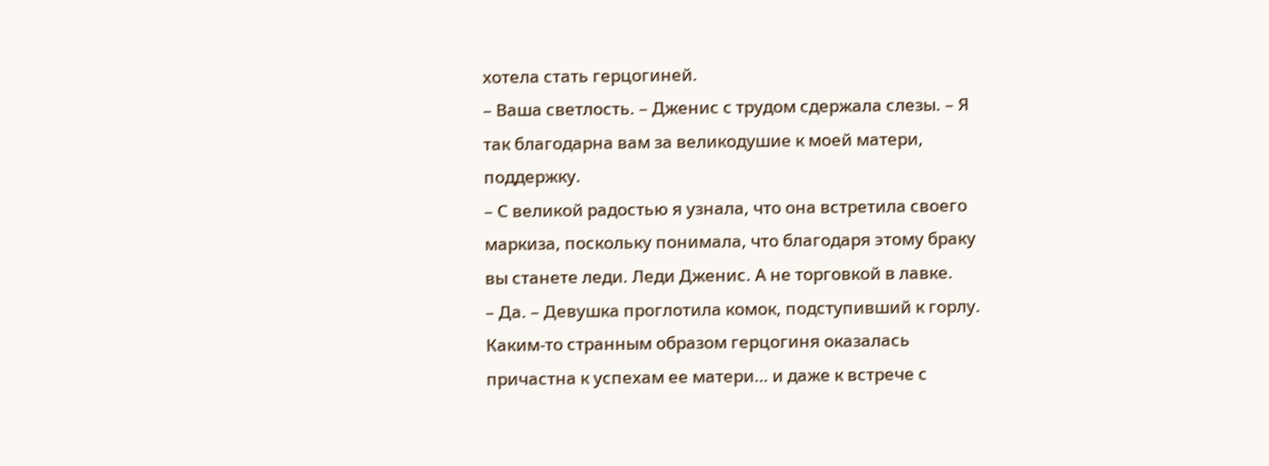хотела стать герцогиней.
– Ваша светлость. – Дженис с трудом сдержала слезы. – Я так благодарна вам за великодушие к моей матери, поддержку.
– С великой радостью я узнала, что она встретила своего маркиза, поскольку понимала, что благодаря этому браку вы станете леди. Леди Дженис. А не торговкой в лавке.
– Да. – Девушка проглотила комок, подступивший к горлу. Каким-то странным образом герцогиня оказалась причастна к успехам ее матери… и даже к встрече с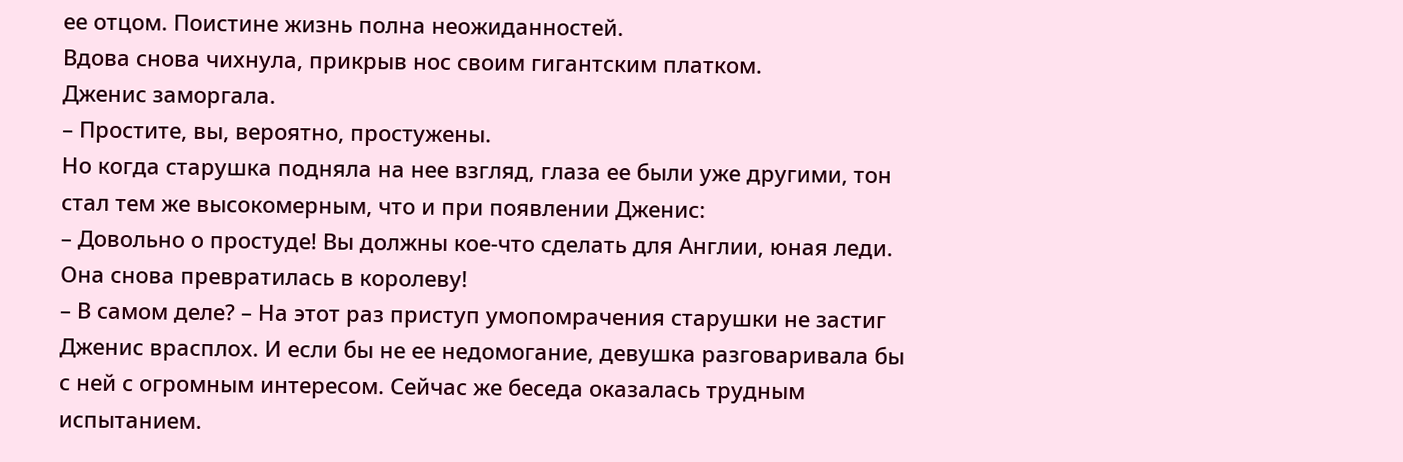ее отцом. Поистине жизнь полна неожиданностей.
Вдова снова чихнула, прикрыв нос своим гигантским платком.
Дженис заморгала.
– Простите, вы, вероятно, простужены.
Но когда старушка подняла на нее взгляд, глаза ее были уже другими, тон стал тем же высокомерным, что и при появлении Дженис:
– Довольно о простуде! Вы должны кое-что сделать для Англии, юная леди.
Она снова превратилась в королеву!
– В самом деле? – На этот раз приступ умопомрачения старушки не застиг Дженис врасплох. И если бы не ее недомогание, девушка разговаривала бы с ней с огромным интересом. Сейчас же беседа оказалась трудным испытанием.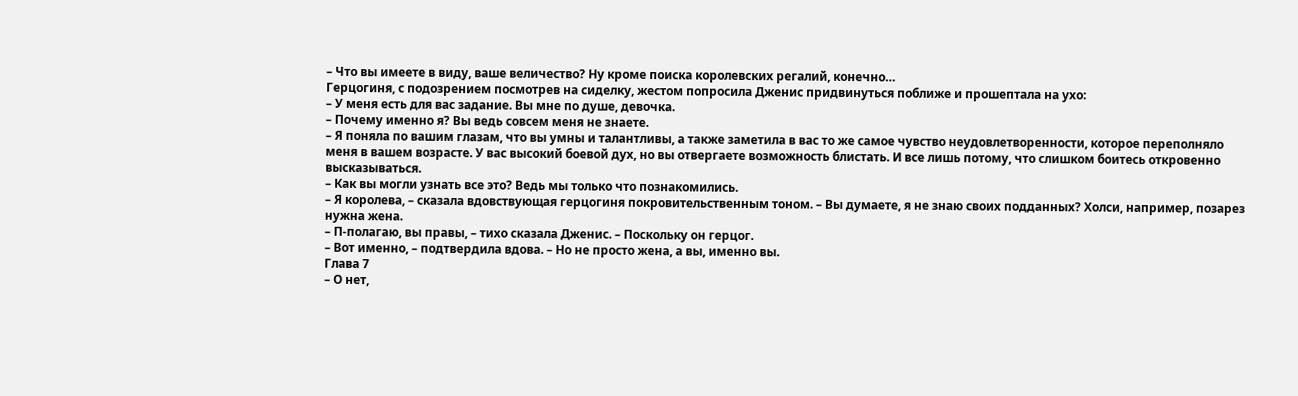– Что вы имеете в виду, ваше величество? Ну кроме поиска королевских регалий, конечно…
Герцогиня, с подозрением посмотрев на сиделку, жестом попросила Дженис придвинуться поближе и прошептала на ухо:
– У меня есть для вас задание. Вы мне по душе, девочка.
– Почему именно я? Вы ведь совсем меня не знаете.
– Я поняла по вашим глазам, что вы умны и талантливы, а также заметила в вас то же самое чувство неудовлетворенности, которое переполняло меня в вашем возрасте. У вас высокий боевой дух, но вы отвергаете возможность блистать. И все лишь потому, что слишком боитесь откровенно высказываться.
– Как вы могли узнать все это? Ведь мы только что познакомились.
– Я королева, – сказала вдовствующая герцогиня покровительственным тоном. – Вы думаете, я не знаю своих подданных? Холси, например, позарез нужна жена.
– П-полагаю, вы правы, – тихо сказала Дженис. – Поскольку он герцог.
– Вот именно, – подтвердила вдова. – Но не просто жена, а вы, именно вы.
Глава 7
– О нет,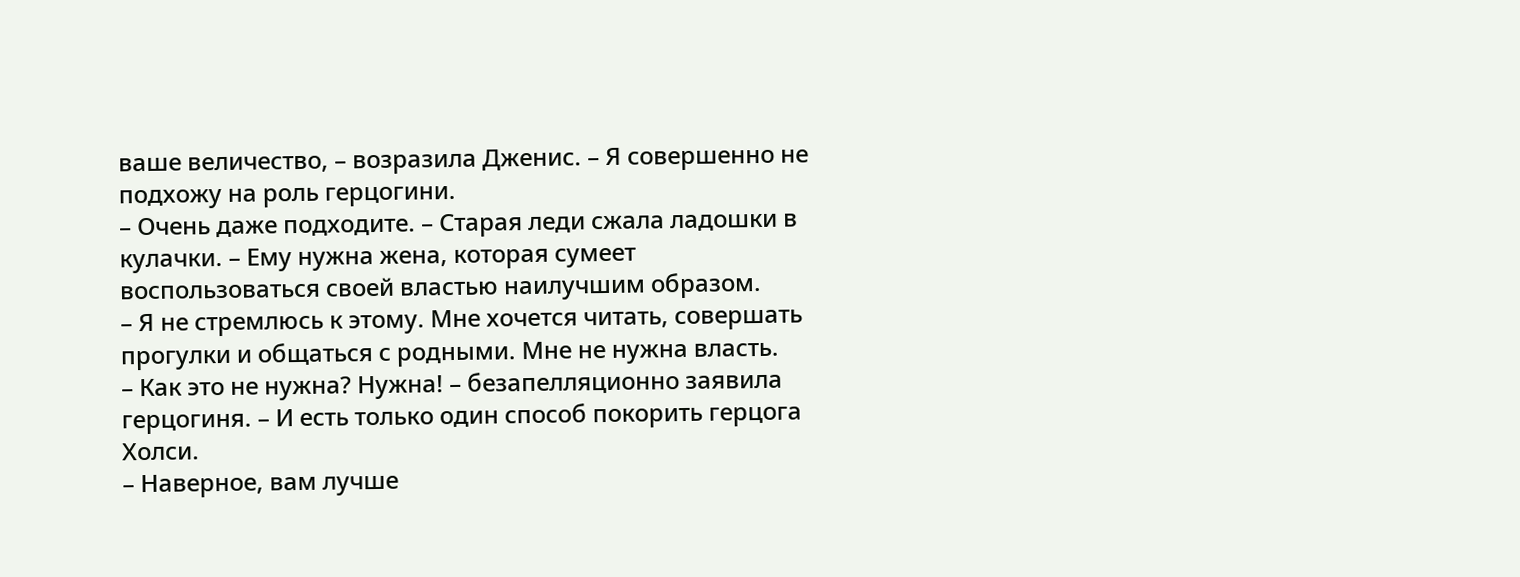ваше величество, – возразила Дженис. – Я совершенно не подхожу на роль герцогини.
– Очень даже подходите. – Старая леди сжала ладошки в кулачки. – Ему нужна жена, которая сумеет воспользоваться своей властью наилучшим образом.
– Я не стремлюсь к этому. Мне хочется читать, совершать прогулки и общаться с родными. Мне не нужна власть.
– Как это не нужна? Нужна! – безапелляционно заявила герцогиня. – И есть только один способ покорить герцога Холси.
– Наверное, вам лучше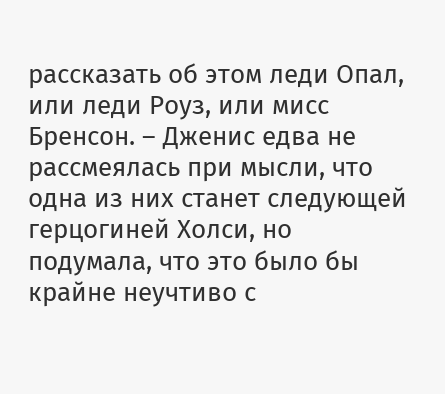рассказать об этом леди Опал, или леди Роуз, или мисс Бренсон. – Дженис едва не рассмеялась при мысли, что одна из них станет следующей герцогиней Холси, но подумала, что это было бы крайне неучтиво с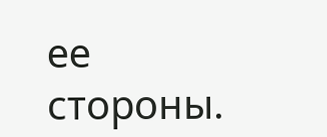ее стороны.